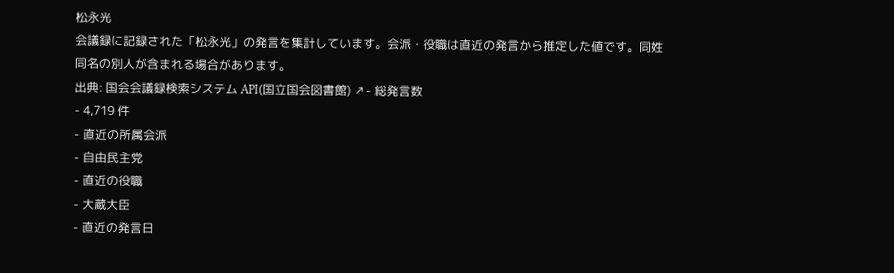松永光
会議録に記録された「松永光」の発言を集計しています。会派・役職は直近の発言から推定した値です。同姓同名の別人が含まれる場合があります。
出典: 国会会議録検索システム API(国立国会図書館) ↗- 総発言数
- 4,719 件
- 直近の所属会派
- 自由民主党
- 直近の役職
- 大蔵大臣
- 直近の発言日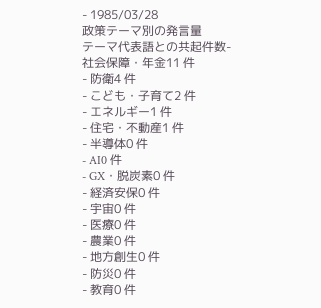- 1985/03/28
政策テーマ別の発言量
テーマ代表語との共起件数- 社会保障・年金11 件
- 防衛4 件
- こども・子育て2 件
- エネルギー1 件
- 住宅・不動産1 件
- 半導体0 件
- AI0 件
- GX・脱炭素0 件
- 経済安保0 件
- 宇宙0 件
- 医療0 件
- 農業0 件
- 地方創生0 件
- 防災0 件
- 教育0 件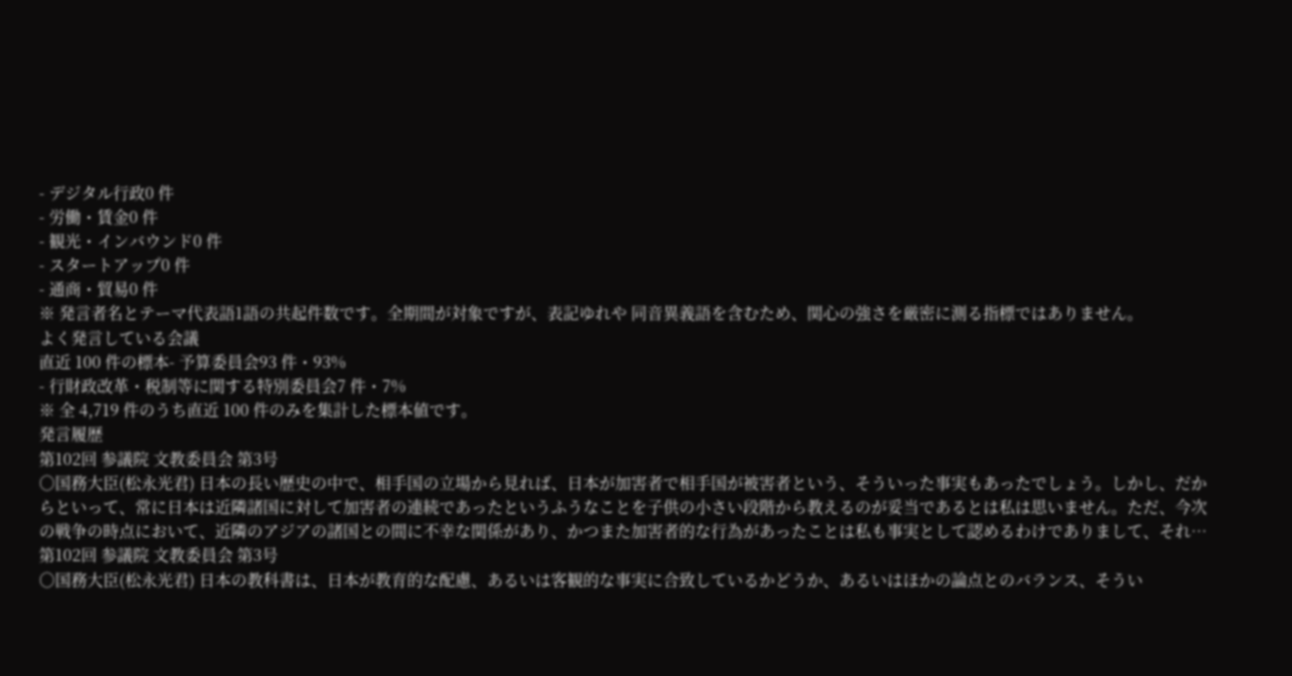- デジタル行政0 件
- 労働・賃金0 件
- 観光・インバウンド0 件
- スタートアップ0 件
- 通商・貿易0 件
※ 発言者名とテーマ代表語1語の共起件数です。全期間が対象ですが、表記ゆれや 同音異義語を含むため、関心の強さを厳密に測る指標ではありません。
よく発言している会議
直近 100 件の標本- 予算委員会93 件・93%
- 行財政改革・税制等に関する特別委員会7 件・7%
※ 全 4,719 件のうち直近 100 件のみを集計した標本値です。
発言履歴
第102回 参議院 文教委員会 第3号
○国務大臣(松永光君) 日本の長い歴史の中で、相手国の立場から見れば、日本が加害者で相手国が被害者という、そういった事実もあったでしょう。しかし、だからといって、常に日本は近隣諸国に対して加害者の連続であったというふうなことを子供の小さい段階から教えるのが妥当であるとは私は思いません。ただ、今次の戦争の時点において、近隣のアジアの諸国との間に不幸な関係があり、かつまた加害者的な行為があったことは私も事実として認めるわけでありまして、それ…
第102回 参議院 文教委員会 第3号
○国務大臣(松永光君) 日本の教科書は、日本が教育的な配慮、あるいは客観的な事実に合致しているかどうか、あるいはほかの論点とのバランス、そうい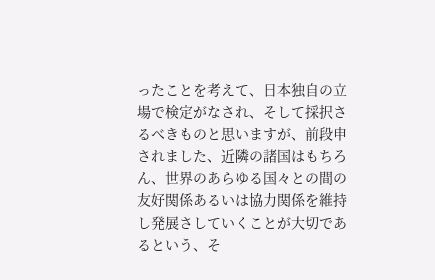ったことを考えて、日本独自の立場で検定がなされ、そして採択さるべきものと思いますが、前段申されました、近隣の諸国はもちろん、世界のあらゆる国々との間の友好関係あるいは協力関係を維持し発展さしていくことが大切であるという、そ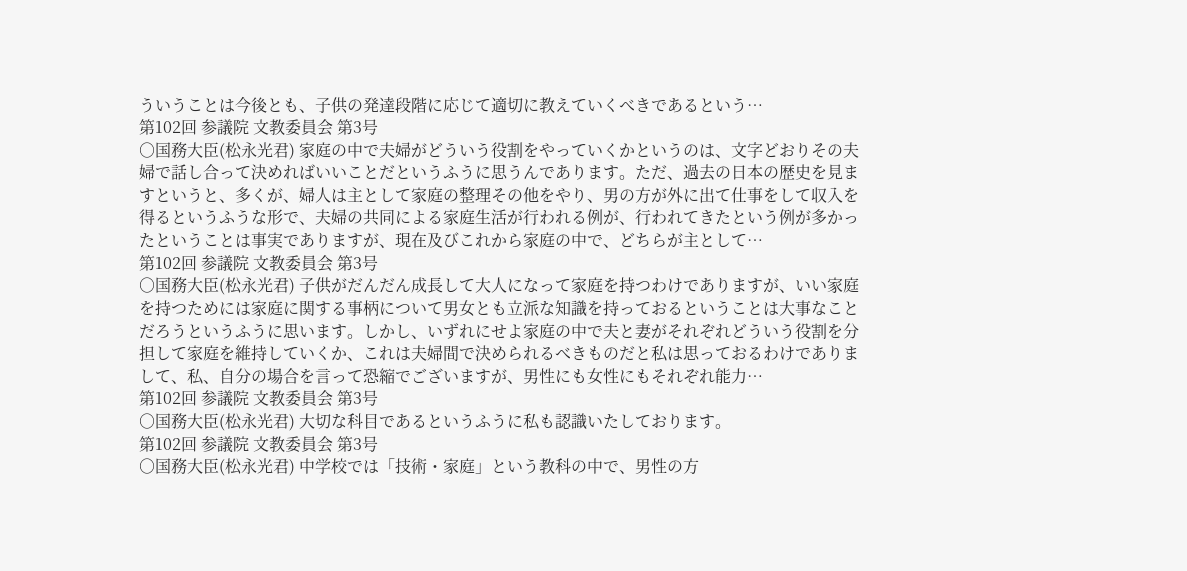ういうことは今後とも、子供の発達段階に応じて適切に教えていくべきであるという…
第102回 参議院 文教委員会 第3号
○国務大臣(松永光君) 家庭の中で夫婦がどういう役割をやっていくかというのは、文字どおりその夫婦で話し合って決めればいいことだというふうに思うんであります。ただ、過去の日本の歴史を見ますというと、多くが、婦人は主として家庭の整理その他をやり、男の方が外に出て仕事をして収入を得るというふうな形で、夫婦の共同による家庭生活が行われる例が、行われてきたという例が多かったということは事実でありますが、現在及びこれから家庭の中で、どちらが主として…
第102回 参議院 文教委員会 第3号
○国務大臣(松永光君) 子供がだんだん成長して大人になって家庭を持つわけでありますが、いい家庭を持つためには家庭に関する事柄について男女とも立派な知識を持っておるということは大事なことだろうというふうに思います。しかし、いずれにせよ家庭の中で夫と妻がそれぞれどういう役割を分担して家庭を維持していくか、これは夫婦間で決められるべきものだと私は思っておるわけでありまして、私、自分の場合を言って恐縮でございますが、男性にも女性にもそれぞれ能力…
第102回 参議院 文教委員会 第3号
○国務大臣(松永光君) 大切な科目であるというふうに私も認識いたしております。
第102回 参議院 文教委員会 第3号
○国務大臣(松永光君) 中学校では「技術・家庭」という教科の中で、男性の方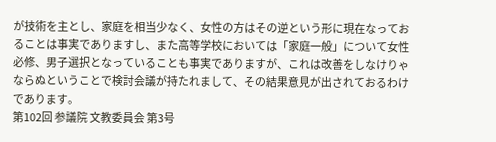が技術を主とし、家庭を相当少なく、女性の方はその逆という形に現在なっておることは事実でありますし、また高等学校においては「家庭一般」について女性必修、男子選択となっていることも事実でありますが、これは改善をしなけりゃならぬということで検討会議が持たれまして、その結果意見が出されておるわけであります。
第102回 参議院 文教委員会 第3号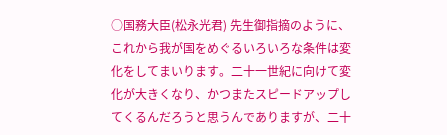○国務大臣(松永光君) 先生御指摘のように、これから我が国をめぐるいろいろな条件は変化をしてまいります。二十一世紀に向けて変化が大きくなり、かつまたスピードアップしてくるんだろうと思うんでありますが、二十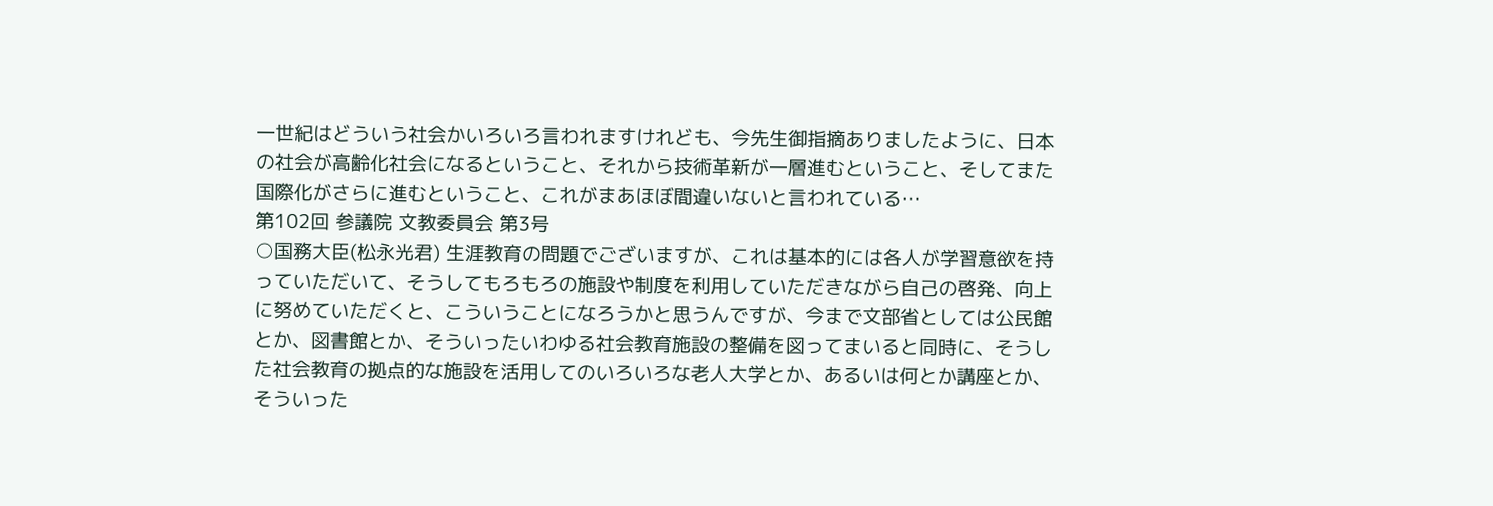一世紀はどういう社会かいろいろ言われますけれども、今先生御指摘ありましたように、日本の社会が高齢化社会になるということ、それから技術革新が一層進むということ、そしてまた国際化がさらに進むということ、これがまあほぼ間違いないと言われている…
第102回 参議院 文教委員会 第3号
○国務大臣(松永光君) 生涯教育の問題でございますが、これは基本的には各人が学習意欲を持っていただいて、そうしてもろもろの施設や制度を利用していただきながら自己の啓発、向上に努めていただくと、こういうことになろうかと思うんですが、今まで文部省としては公民館とか、図書館とか、そういったいわゆる社会教育施設の整備を図ってまいると同時に、そうした社会教育の拠点的な施設を活用してのいろいろな老人大学とか、あるいは何とか講座とか、そういった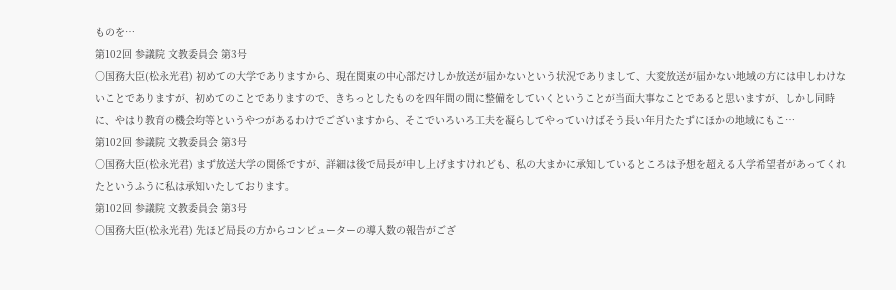ものを…
第102回 参議院 文教委員会 第3号
○国務大臣(松永光君) 初めての大学でありますから、現在関東の中心部だけしか放送が届かないという状況でありまして、大変放送が届かない地域の方には申しわけないことでありますが、初めてのことでありますので、きちっとしたものを四年間の間に整備をしていくということが当面大事なことであると思いますが、しかし同時に、やはり教育の機会均等というやつがあるわけでございますから、そこでいろいろ工夫を凝らしてやっていけばそう長い年月たたずにほかの地域にもこ…
第102回 参議院 文教委員会 第3号
○国務大臣(松永光君) まず放送大学の関係ですが、詳細は後で局長が申し上げますけれども、私の大まかに承知しているところは予想を超える入学希望者があってくれたというふうに私は承知いたしております。
第102回 参議院 文教委員会 第3号
○国務大臣(松永光君) 先ほど局長の方からコンピューターの導入数の報告がござ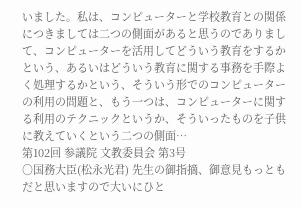いました。私は、コンピューターと学校教育との関係につきましては二つの側面があると思うのでありまして、コンピューターを活用してどういう教育をするかという、あるいはどういう教育に関する事務を手際よく処理するかという、そういう形でのコンピューターの利用の問題と、もう一つは、コンピューターに関する利用のテクニックというか、そういったものを子供に教えていくという二つの側面…
第102回 参議院 文教委員会 第3号
○国務大臣(松永光君) 先生の御指摘、御意見もっともだと思いますので大いにひと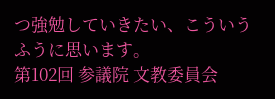つ強勉していきたい、こういうふうに思います。
第102回 参議院 文教委員会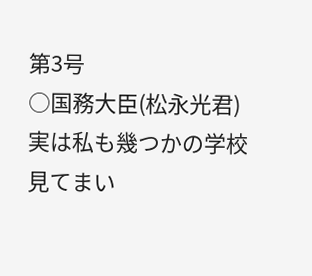第3号
○国務大臣(松永光君) 実は私も幾つかの学校見てまい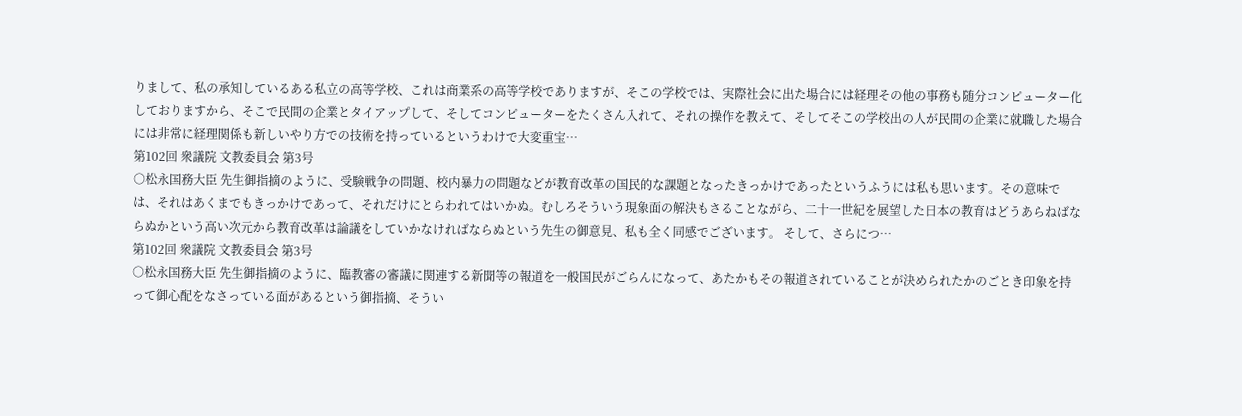りまして、私の承知しているある私立の高等学校、これは商業系の高等学校でありますが、そこの学校では、実際社会に出た場合には経理その他の事務も随分コンピューター化しておりますから、そこで民間の企業とタイアップして、そしてコンピューターをたくさん入れて、それの操作を教えて、そしてそこの学校出の人が民間の企業に就職した場合には非常に経理関係も新しいやり方での技術を持っているというわけで大変重宝…
第102回 衆議院 文教委員会 第3号
○松永国務大臣 先生御指摘のように、受験戦争の問題、校内暴力の問題などが教育改革の国民的な課題となったきっかけであったというふうには私も思います。その意味では、それはあくまでもきっかけであって、それだけにとらわれてはいかぬ。むしろそういう現象面の解決もさることながら、二十一世紀を展望した日本の教育はどうあらねばならぬかという高い次元から教育改革は論議をしていかなければならぬという先生の御意見、私も全く同感でございます。 そして、さらにつ…
第102回 衆議院 文教委員会 第3号
○松永国務大臣 先生御指摘のように、臨教審の審議に関連する新聞等の報道を一般国民がごらんになって、あたかもその報道されていることが決められたかのごとき印象を持って御心配をなさっている面があるという御指摘、そうい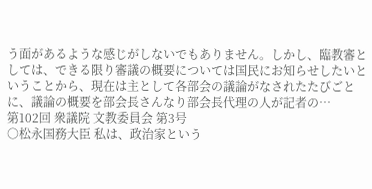う面があるような感じがしないでもありません。しかし、臨教審としては、できる限り審議の概要については国民にお知らせしたいということから、現在は主として各部会の議論がなされたたびごとに、議論の概要を部会長さんなり部会長代理の人が記者の…
第102回 衆議院 文教委員会 第3号
○松永国務大臣 私は、政治家という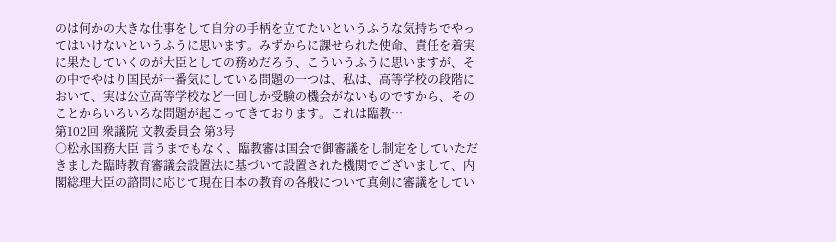のは何かの大きな仕事をして自分の手柄を立てたいというふうな気持ちでやってはいけないというふうに思います。みずからに課せられた使命、責任を着実に果たしていくのが大臣としての務めだろう、こういうふうに思いますが、その中でやはり国民が一番気にしている問題の一つは、私は、高等学校の段階において、実は公立高等学校など一回しか受験の機会がないものですから、そのことからいろいろな問題が起こってきております。これは臨教…
第102回 衆議院 文教委員会 第3号
○松永国務大臣 言うまでもなく、臨教審は国会で御審議をし制定をしていただきました臨時教育審議会設置法に基づいて設置された機関でございまして、内閣総理大臣の諮問に応じて現在日本の教育の各般について真剣に審議をしてい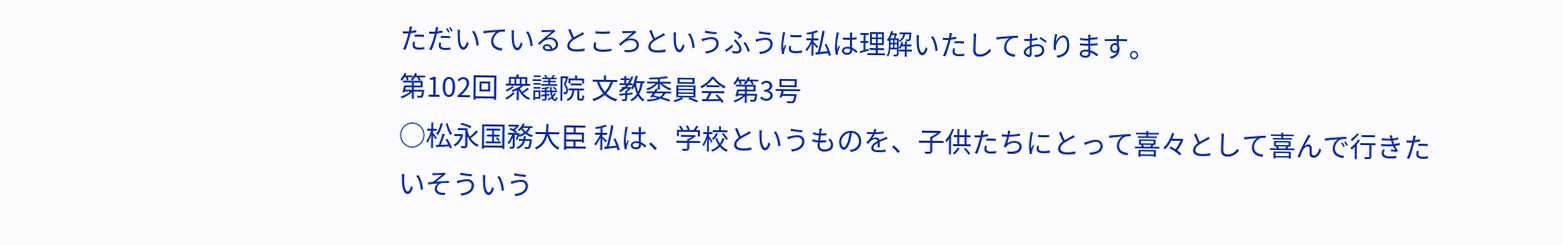ただいているところというふうに私は理解いたしております。
第102回 衆議院 文教委員会 第3号
○松永国務大臣 私は、学校というものを、子供たちにとって喜々として喜んで行きたいそういう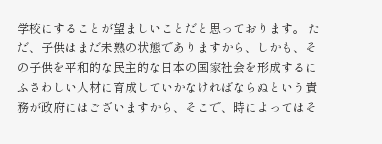学校にすることが望ましいことだと思っております。 ただ、子供はまだ未熟の状態でありますから、しかも、その子供を平和的な民主的な日本の国家社会を形成するにふさわしい人材に育成していかなければならぬという責務が政府にはございますから、そこで、時によってはそ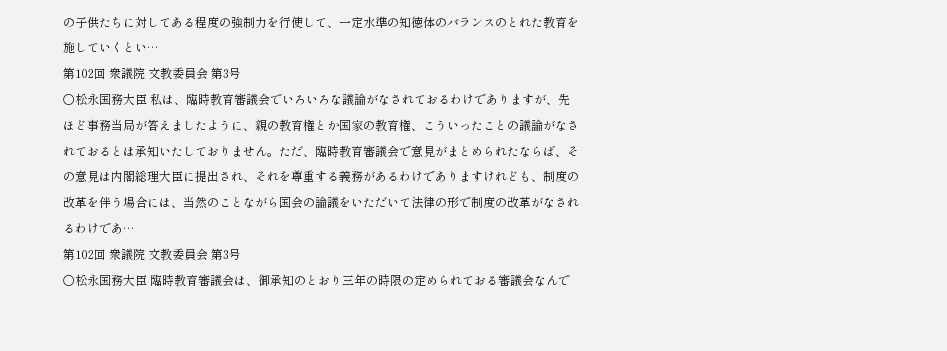の子供たちに対してある程度の強制力を行使して、一定水準の知徳体のバランスのとれた教育を施していくとい…
第102回 衆議院 文教委員会 第3号
○松永国務大臣 私は、臨時教育審議会でいろいろな議論がなされておるわけでありますが、先ほど事務当局が答えましたように、親の教育権とか国家の教育権、こういったことの議論がなされておるとは承知いたしておりません。ただ、臨時教育審議会で意見がまとめられたならば、その意見は内閣総理大臣に提出され、それを尊重する義務があるわけでありますけれども、制度の改革を伴う場合には、当然のことながら国会の論議をいただいて法律の形で制度の改革がなされるわけであ…
第102回 衆議院 文教委員会 第3号
○松永国務大臣 臨時教育審議会は、御承知のとおり三年の時限の定められておる審議会なんで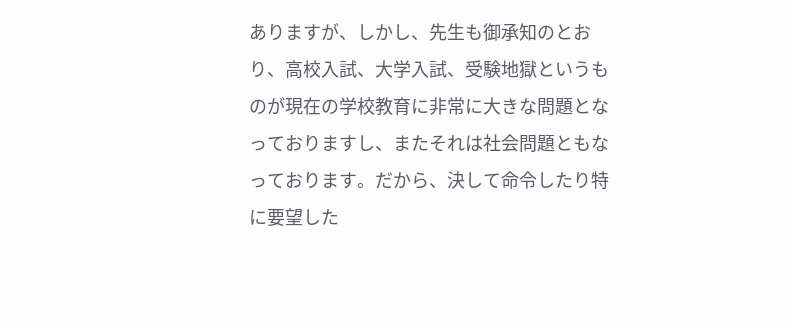ありますが、しかし、先生も御承知のとおり、高校入試、大学入試、受験地獄というものが現在の学校教育に非常に大きな問題となっておりますし、またそれは社会問題ともなっております。だから、決して命令したり特に要望した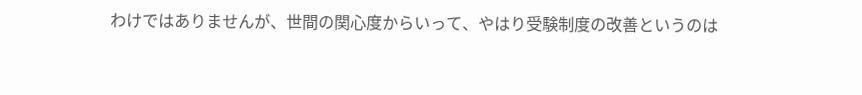わけではありませんが、世間の関心度からいって、やはり受験制度の改善というのは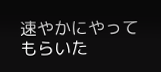速やかにやってもらいた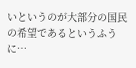いというのが大部分の国民の希望であるというふうに…